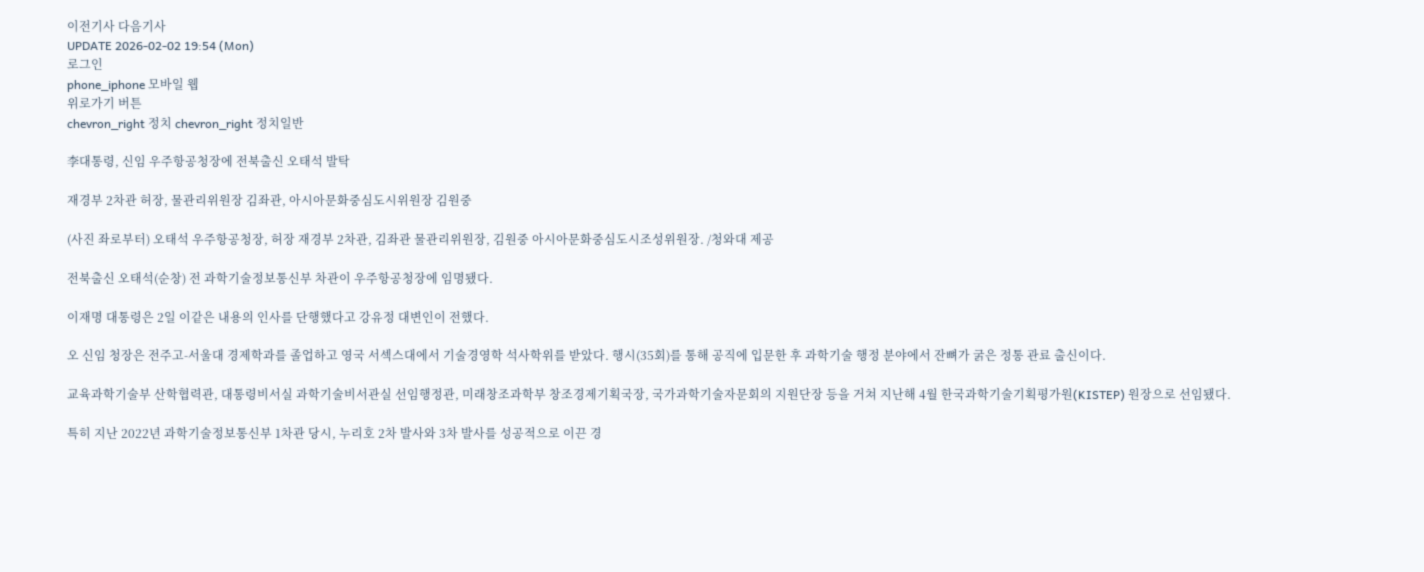이전기사 다음기사
UPDATE 2026-02-02 19:54 (Mon)
로그인
phone_iphone 모바일 웹
위로가기 버튼
chevron_right 정치 chevron_right 정치일반

李대통령, 신임 우주항공청장에 전북출신 오태석 발탁

재경부 2차관 허장, 물관리위원장 김좌관, 아시아문화중심도시위원장 김원중

(사진 좌로부터) 오태석 우주항공청장, 허장 재경부 2차관, 김좌관 물관리위원장, 김원중 아시아문화중심도시조성위원장. /청와대 제공

전북출신 오태석(순창) 전 과학기술정보통신부 차관이 우주항공청장에 임명됐다.

이재명 대통령은 2일 이같은 내용의 인사를 단행했다고 강유정 대변인이 전했다.

오 신임 청장은 전주고-서울대 경제학과를 졸업하고 영국 서섹스대에서 기술경영학 석사학위를 받았다. 행시(35회)를 통해 공직에 입문한 후 과학기술 행정 분야에서 잔뼈가 굵은 정통 관료 출신이다.

교육과학기술부 산학협력관, 대통령비서실 과학기술비서관실 선임행정관, 미래창조과학부 창조경제기획국장, 국가과학기술자문회의 지원단장 등을 거쳐 지난해 4월 한국과학기술기획평가원(KISTEP) 원장으로 선임됐다.

특히 지난 2022년 과학기술정보통신부 1차관 당시, 누리호 2차 발사와 3차 발사를 성공적으로 이끈 경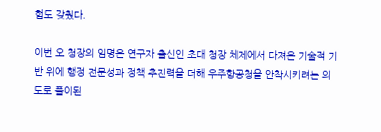험도 갖췄다.

이번 오 청장의 임명은 연구자 출신인 초대 청장 체제에서 다져온 기술적 기반 위에 행정 전문성과 정책 추진력을 더해 우주항공청을 안착시키려는 의도로 풀이된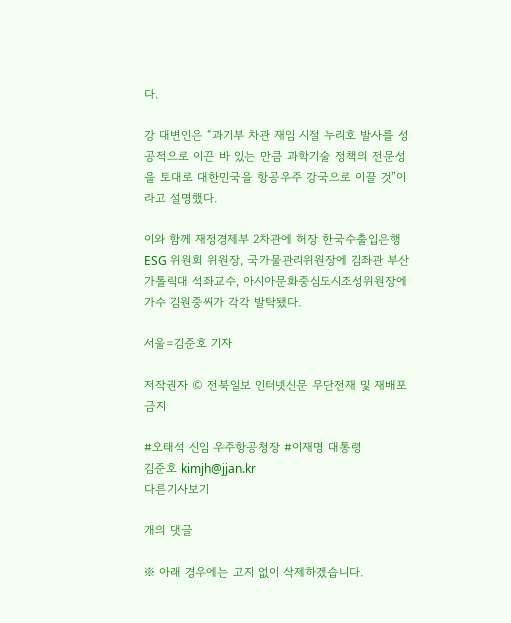다.

강 대변인은 “과기부 차관 재임 시절 누리호 발사를 성공적으로 이끈 바 있는 만큼 과학기술 정책의 전문성을 토대로 대한민국을 항공우주 강국으로 이끌 것”이라고 설명했다.

이와 함께 재정경제부 2차관에 허장 한국수출입은행 ESG 위원회 위원장, 국가물관리위원장에 김좌관 부산가톨릭대 석좌교수, 아시아문화중심도시조성위원장에 가수 김원중씨가 각각 발탁됐다.

서울=김준호 기자

저작권자 © 전북일보 인터넷신문 무단전재 및 재배포 금지

#오태석 신임 우주항공청장 #이재명 대통령
김준호 kimjh@jjan.kr
다른기사보기

개의 댓글

※ 아래 경우에는 고지 없이 삭제하겠습니다.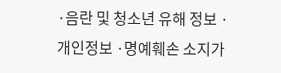·음란 및 청소년 유해 정보 ·개인정보 ·명예훼손 소지가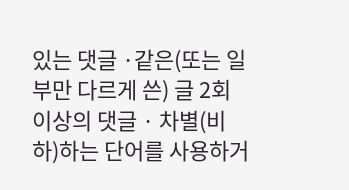있는 댓글 ·같은(또는 일부만 다르게 쓴) 글 2회 이상의 댓글 · 차별(비하)하는 단어를 사용하거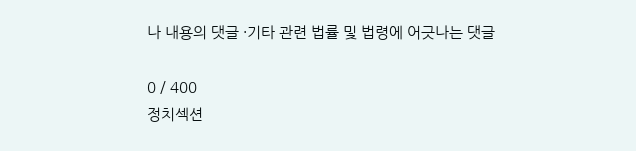나 내용의 댓글 ·기타 관련 법률 및 법령에 어긋나는 댓글

0 / 400
정치섹션